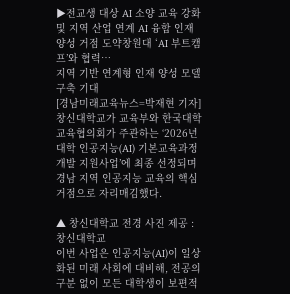▶전교생 대상 AI 소양 교육 강화 및 지역 산업 연계 AI 융합 인재 양성 거점 도약창원대 ‘AI 부트캠프’와 협력…
지역 기반 연계형 인재 양성 모델 구축 기대
[경남미래교육뉴스=박재현 기자] 창신대학교가 교육부와 한국대학교육협의회가 주관하는 ‘2026년 대학 인공지능(AI) 기본교육과정 개발 지원사업’에 최종 선정되며 경남 지역 인공지능 교육의 핵심 거점으로 자리매김했다.

▲ 창신대학교 전경 사진 제공 : 창신대학교
이번 사업은 인공지능(AI)이 일상화된 미래 사회에 대비해, 전공의 구분 없이 모든 대학생이 보편적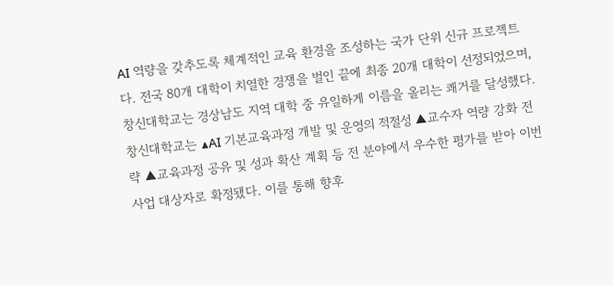AI 역량을 갖추도록 체계적인 교육 환경을 조성하는 국가 단위 신규 프로젝트다. 전국 80개 대학이 치열한 경쟁을 벌인 끝에 최종 20개 대학이 선정되었으며, 창신대학교는 경상남도 지역 대학 중 유일하게 이름을 올리는 쾌거를 달성했다.
창신대학교는 ▲AI 기본교육과정 개발 및 운영의 적절성 ▲교수자 역량 강화 전략 ▲교육과정 공유 및 성과 확산 계획 등 전 분야에서 우수한 평가를 받아 이번 사업 대상자로 확정됐다. 이를 통해 향후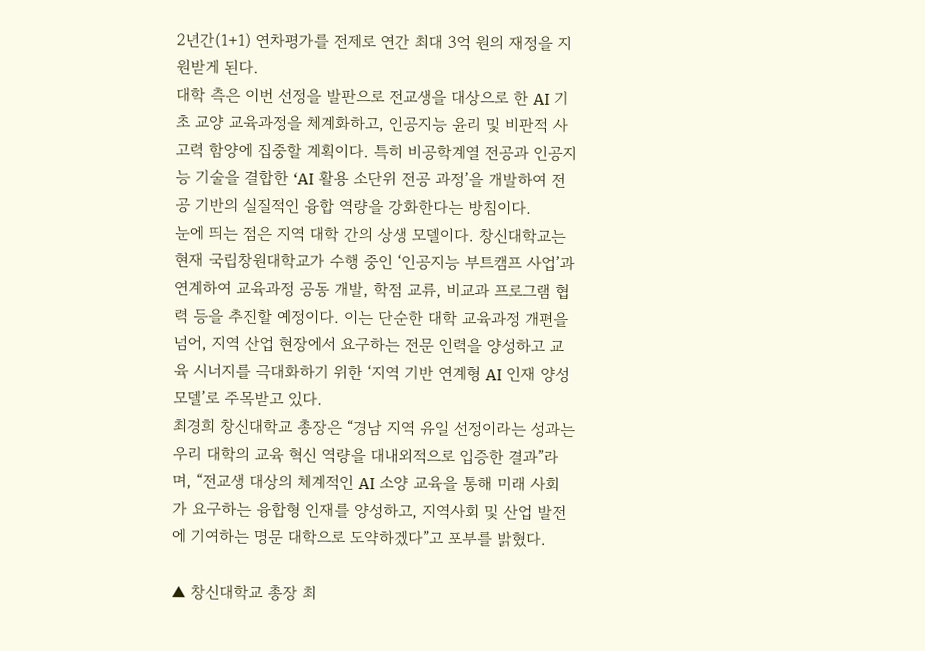2년간(1+1) 연차평가를 전제로 연간 최대 3억 원의 재정을 지원받게 된다.
대학 측은 이번 선정을 발판으로 전교생을 대상으로 한 AI 기초 교양 교육과정을 체계화하고, 인공지능 윤리 및 비판적 사고력 함양에 집중할 계획이다. 특히 비공학계열 전공과 인공지능 기술을 결합한 ‘AI 활용 소단위 전공 과정’을 개발하여 전공 기반의 실질적인 융합 역량을 강화한다는 방침이다.
눈에 띄는 점은 지역 대학 간의 상생 모델이다. 창신대학교는 현재 국립창원대학교가 수행 중인 ‘인공지능 부트캠프 사업’과 연계하여 교육과정 공동 개발, 학점 교류, 비교과 프로그램 협력 등을 추진할 예정이다. 이는 단순한 대학 교육과정 개편을 넘어, 지역 산업 현장에서 요구하는 전문 인력을 양성하고 교육 시너지를 극대화하기 위한 ‘지역 기반 연계형 AI 인재 양성 모델’로 주목받고 있다.
최경희 창신대학교 총장은 “경남 지역 유일 선정이라는 성과는 우리 대학의 교육 혁신 역량을 대내외적으로 입증한 결과”라며, “전교생 대상의 체계적인 AI 소양 교육을 통해 미래 사회가 요구하는 융합형 인재를 양성하고, 지역사회 및 산업 발전에 기여하는 명문 대학으로 도약하겠다”고 포부를 밝혔다.

▲ 창신대학교 총장 최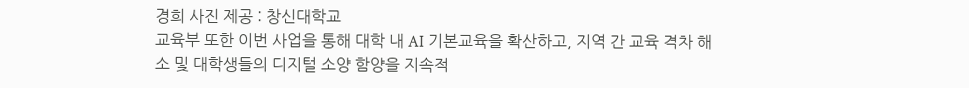경희 사진 제공 : 창신대학교
교육부 또한 이번 사업을 통해 대학 내 AI 기본교육을 확산하고, 지역 간 교육 격차 해소 및 대학생들의 디지털 소양 함양을 지속적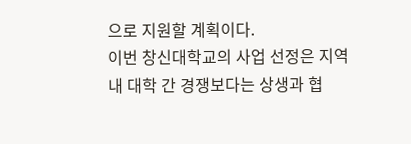으로 지원할 계획이다.
이번 창신대학교의 사업 선정은 지역 내 대학 간 경쟁보다는 상생과 협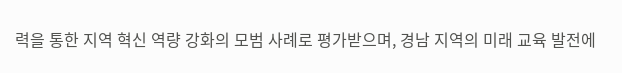력을 통한 지역 혁신 역량 강화의 모범 사례로 평가받으며, 경남 지역의 미래 교육 발전에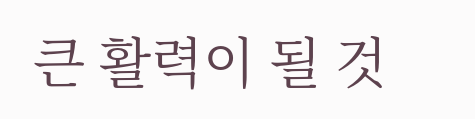큰 활력이 될 것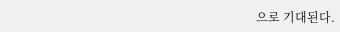으로 기대된다.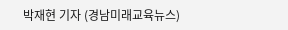박재현 기자 (경남미래교육뉴스)